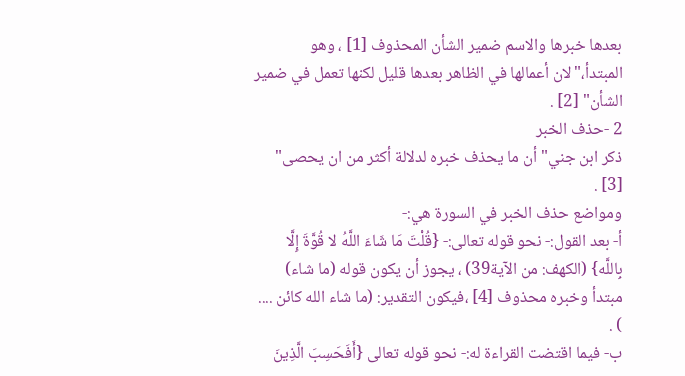بعدها خبرها والاسم ضمير الشأن المحذوف [1] ، وهو المبتدأ،"لان أعمالها في الظاهر بعدها قليل لكنها تعمل في ضمير الشأن" [2] .
2 -حذف الخبر
ذكر ابن جني"أن ما يحذف خبره لدلالة أكثر من ان يحصى" [3] .
ومواضع حذف الخبر في السورة هي:-
أ- بعد القول:- نحو قوله تعالى:- {قُلْتَ مَا شَاءَ اللَّهُ لا قُوَّةَ إِلَّا بِاللَّه} (الكهف: من الآية39) ، يجوز أن يكون قوله (ما شاء) مبتدأ وخبره محذوف [4] ،فيكون التقدير: (ما شاء الله كائن .... ) .
ب- فيما اقتضت القراءة له:- نحو قوله تعالى {أَفَحَسِبَ الَّذِينَ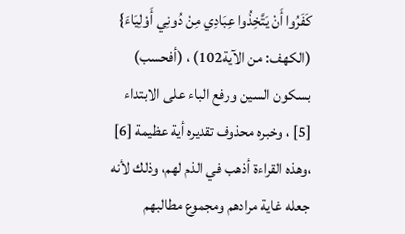كَفَرُوا أَنْ يَتَّخِذُوا عِبَادِي مِنْ دُونِي أَوْلِيَاءَ} (الكهف: من الآية102) ، (أفحسب) بسكون السين ورفع الباء على الابتداء [5] ، وخبره محذوف تقديره أية عظيمة [6] ،وهذه القراءة أذهب في الذم لهم، وذلك لأنه جعله غاية مرادهم ومجموع مطالبهم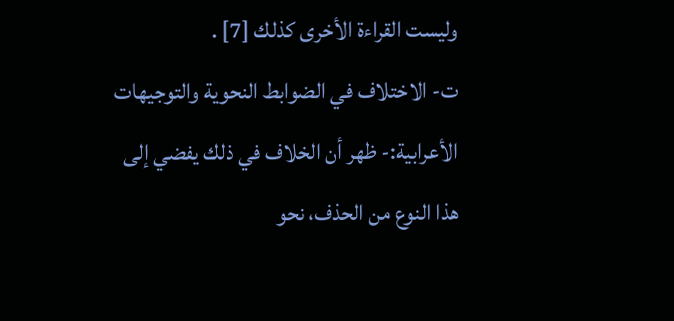وليست القراءة الأخرى كذلك [7] .
ت- الاختلاف في الضوابط النحوية والتوجيهات الأعرابية:- ظهر أن الخلاف في ذلك يفضي إلى هذا النوع من الحذف، نحو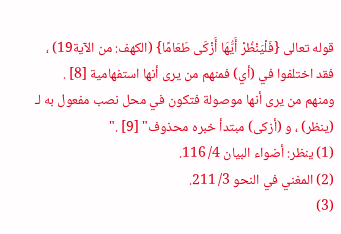قوله تعالى {فَلْيَنْظُرْ أَيُّهَا أَزْكَى طَعَامًا} (الكهف: من الآية19) ، فقد اختلفوا في (أي) فمنهم من يرى أنها استفهامية [8] . ومنهم من يرى أنها موصولة فتكون في محل نصب مفعول به لـ (ينظر) ، و (أزكى) مبتدأ خبره محذوف" [9] ."
(1) ينظر: أضواء البيان 4/ 116.
(2) المغني في النحو 3/ 211.
(3)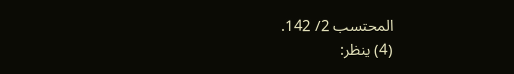المحتسب 2/ 142.
(4) ينظر: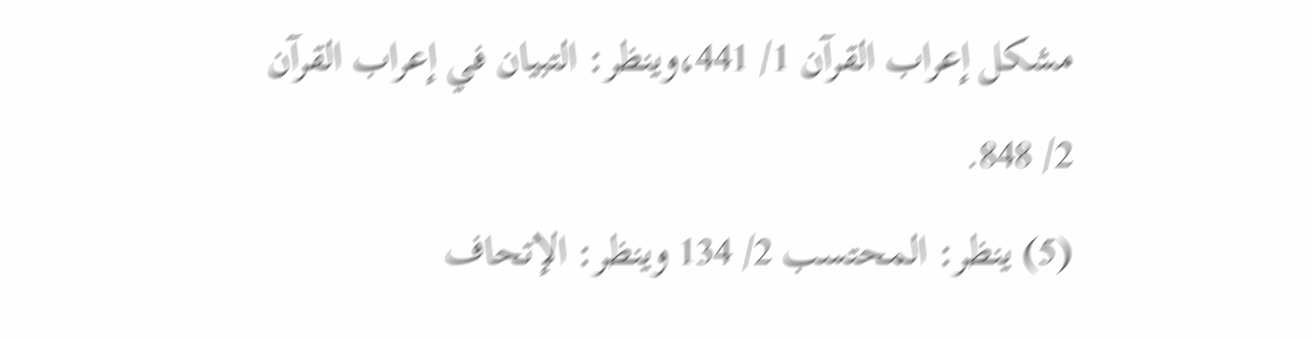مشكل إعراب القرآن 1/ 441،وينظر: التبيان في إعراب القرآن 2/ 848.
(5) ينظر: المحتسب 2/ 134 وينظر: الإتحاف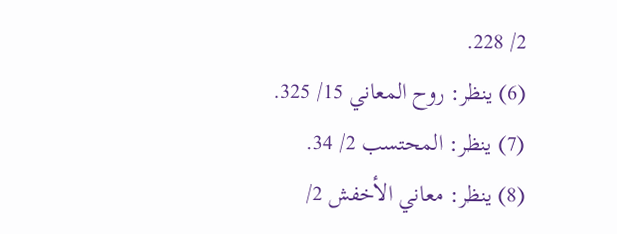2/ 228.
(6) ينظر: روح المعاني 15/ 325.
(7) ينظر: المحتسب 2/ 34.
(8) ينظر: معاني الأخفش 2/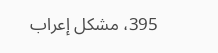395، مشكل إعراب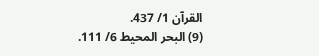القرآن 1/ 437.
(9) البحر المحيط 6/ 111.